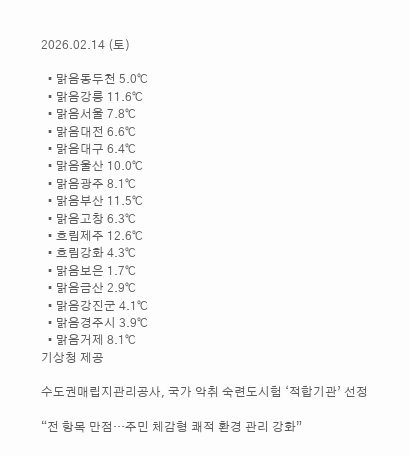2026.02.14 (토)

  • 맑음동두천 5.0℃
  • 맑음강릉 11.6℃
  • 맑음서울 7.8℃
  • 맑음대전 6.6℃
  • 맑음대구 6.4℃
  • 맑음울산 10.0℃
  • 맑음광주 8.1℃
  • 맑음부산 11.5℃
  • 맑음고창 6.3℃
  • 흐림제주 12.6℃
  • 흐림강화 4.3℃
  • 맑음보은 1.7℃
  • 맑음금산 2.9℃
  • 맑음강진군 4.1℃
  • 맑음경주시 3.9℃
  • 맑음거제 8.1℃
기상청 제공

수도권매립지관리공사, 국가 악취 숙련도시험 ‘적합기관’ 선정

“전 항목 만점…주민 체감형 쾌적 환경 관리 강화”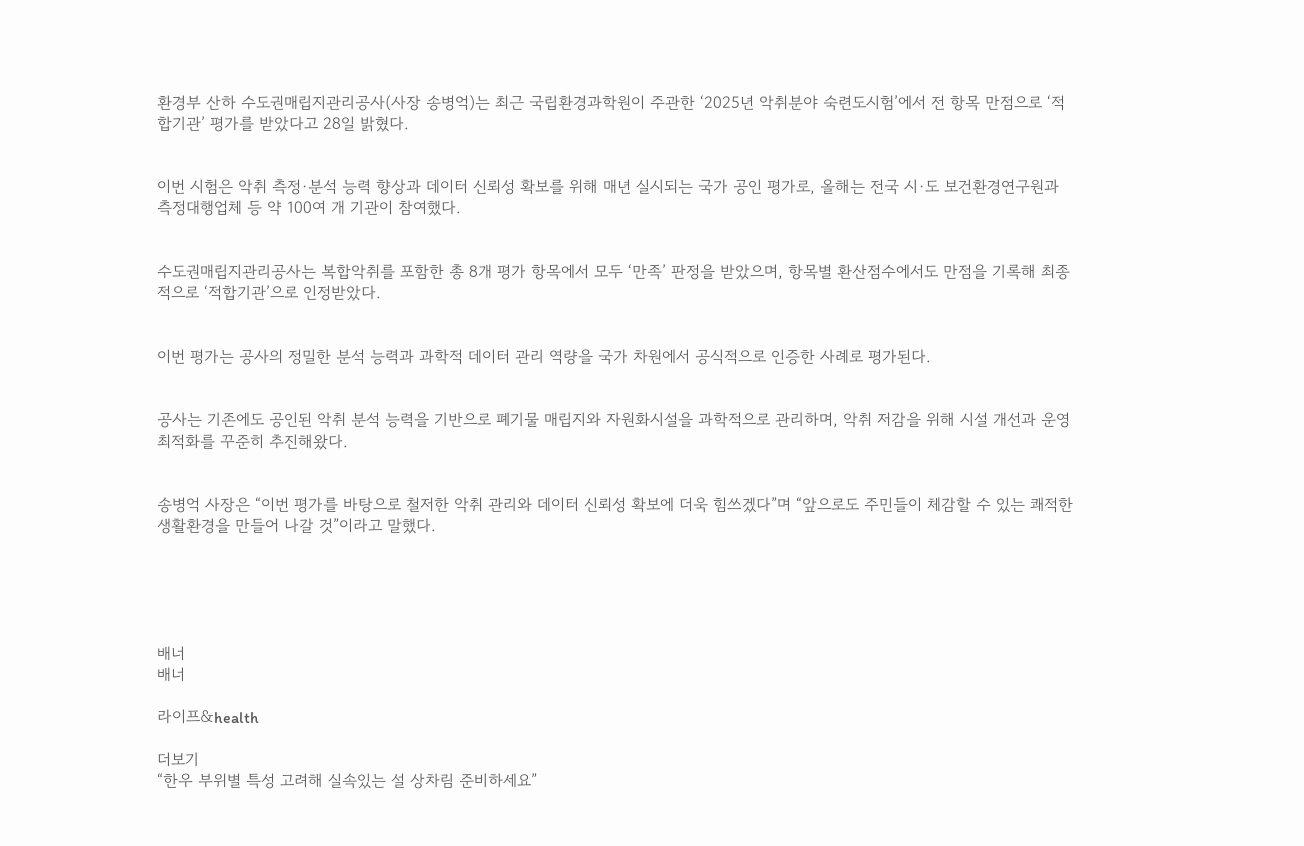환경부 산하 수도권매립지관리공사(사장 송병억)는 최근 국립환경과학원이 주관한 ‘2025년 악취분야 숙련도시험’에서 전 항목 만점으로 ‘적합기관’ 평가를 받았다고 28일 밝혔다.


이번 시험은 악취 측정·분석 능력 향상과 데이터 신뢰성 확보를 위해 매년 실시되는 국가 공인 평가로, 올해는 전국 시·도 보건환경연구원과 측정대행업체 등 약 100여 개 기관이 참여했다.


수도권매립지관리공사는 복합악취를 포함한 총 8개 평가 항목에서 모두 ‘만족’ 판정을 받았으며, 항목별 환산점수에서도 만점을 기록해 최종적으로 ‘적합기관’으로 인정받았다.


이번 평가는 공사의 정밀한 분석 능력과 과학적 데이터 관리 역량을 국가 차원에서 공식적으로 인증한 사례로 평가된다.


공사는 기존에도 공인된 악취 분석 능력을 기반으로 폐기물 매립지와 자원화시설을 과학적으로 관리하며, 악취 저감을 위해 시설 개선과 운영 최적화를 꾸준히 추진해왔다.


송병억 사장은 “이번 평가를 바탕으로 철저한 악취 관리와 데이터 신뢰성 확보에 더욱 힘쓰겠다”며 “앞으로도 주민들이 체감할 수 있는 쾌적한 생활환경을 만들어 나갈 것”이라고 말했다.





배너
배너

라이프&health

더보기
“한우 부위별 특성 고려해 실속있는 설 상차림 준비하세요”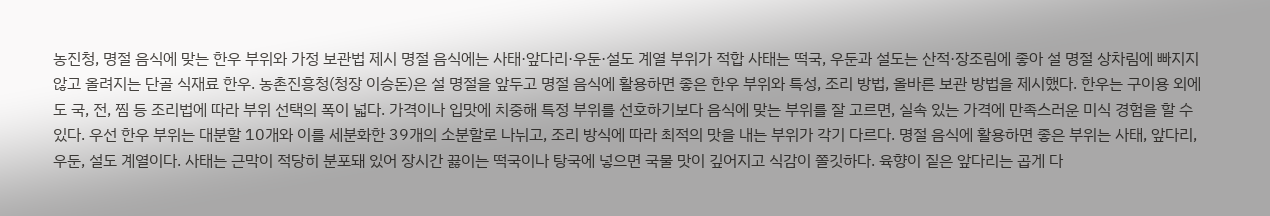농진청, 명절 음식에 맞는 한우 부위와 가정 보관법 제시 명절 음식에는 사태·앞다리·우둔·설도 계열 부위가 적합 사태는 떡국, 우둔과 설도는 산적·장조림에 좋아 설 명절 상차림에 빠지지 않고 올려지는 단골 식재료 한우. 농촌진흥청(청장 이승돈)은 설 명절을 앞두고 명절 음식에 활용하면 좋은 한우 부위와 특성, 조리 방법, 올바른 보관 방법을 제시했다. 한우는 구이용 외에도 국, 전, 찜 등 조리법에 따라 부위 선택의 폭이 넓다. 가격이나 입맛에 치중해 특정 부위를 선호하기보다 음식에 맞는 부위를 잘 고르면, 실속 있는 가격에 만족스러운 미식 경험을 할 수 있다. 우선 한우 부위는 대분할 10개와 이를 세분화한 39개의 소분할로 나뉘고, 조리 방식에 따라 최적의 맛을 내는 부위가 각기 다르다. 명절 음식에 활용하면 좋은 부위는 사태, 앞다리, 우둔, 설도 계열이다. 사태는 근막이 적당히 분포돼 있어 장시간 끓이는 떡국이나 탕국에 넣으면 국물 맛이 깊어지고 식감이 쫄깃하다. 육향이 짙은 앞다리는 곱게 다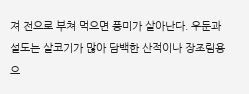져 전으로 부쳐 먹으면 풍미가 살아난다. 우둔과 설도는 살코기가 많아 담백한 산적이나 장조림용으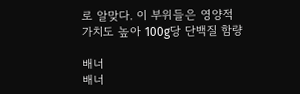로 알맞다. 이 부위들은 영양적 가치도 높아 100g당 단백질 함량

배너
배너